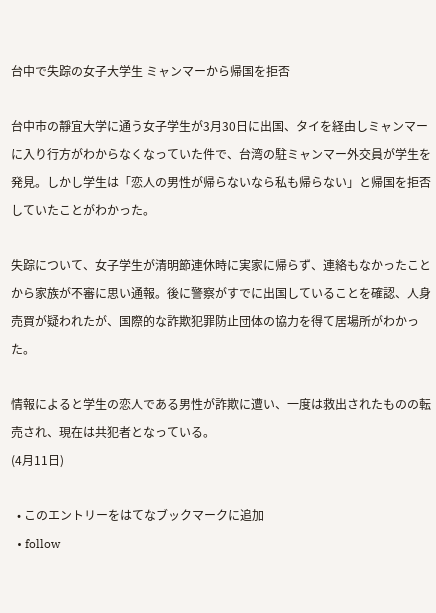台中で失踪の女子大学生 ミャンマーから帰国を拒否

台中市の靜宜大学に通う女子学生が3月30日に出国、タイを経由しミャンマーに入り行方がわからなくなっていた件で、台湾の駐ミャンマー外交員が学生を発見。しかし学生は「恋人の男性が帰らないなら私も帰らない」と帰国を拒否していたことがわかった。

失踪について、女子学生が清明節連休時に実家に帰らず、連絡もなかったことから家族が不審に思い通報。後に警察がすでに出国していることを確認、人身売買が疑われたが、国際的な詐欺犯罪防止団体の協力を得て居場所がわかった。

情報によると学生の恋人である男性が詐欺に遭い、一度は救出されたものの転売され、現在は共犯者となっている。
(4月11日)

  • このエントリーをはてなブックマークに追加
  • follow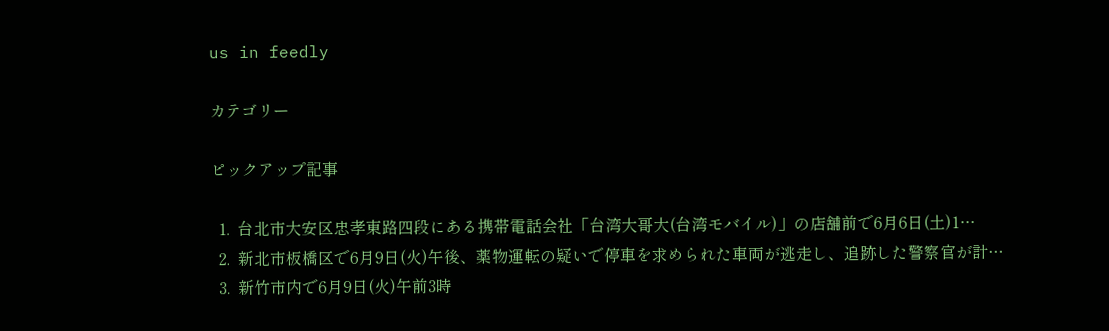us in feedly

カテゴリー

ピックアップ記事

  1.  台北市大安区忠孝東路四段にある携帯電話会社「台湾大哥大(台湾モバイル)」の店舗前で6月6日(土)1…
  2.  新北市板橋区で6月9日(火)午後、薬物運転の疑いで停車を求められた車両が逃走し、追跡した警察官が計…
  3.  新竹市内で6月9日(火)午前3時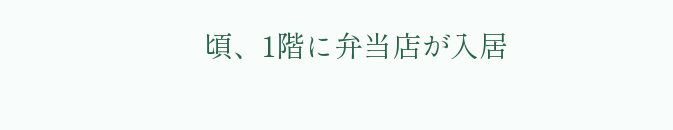頃、1階に弁当店が入居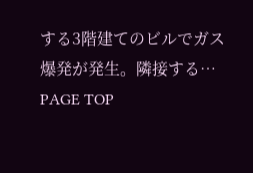する3階建てのビルでガス爆発が発生。隣接する…
PAGE TOP